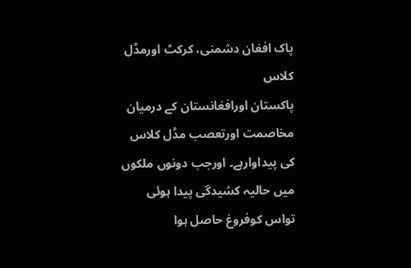پاک افغان دشمنی، کرکٹ اورمڈل کلاس
پاکستان اورافغانستان کے درمیان مخاصمت اورتعصب مڈل کلاس کی پیداوارہے۔ اورجب دونوں ملکوں میں حالیہ کشیدگی پیدا ہوئی تواس کوفروغ حاصل ہوا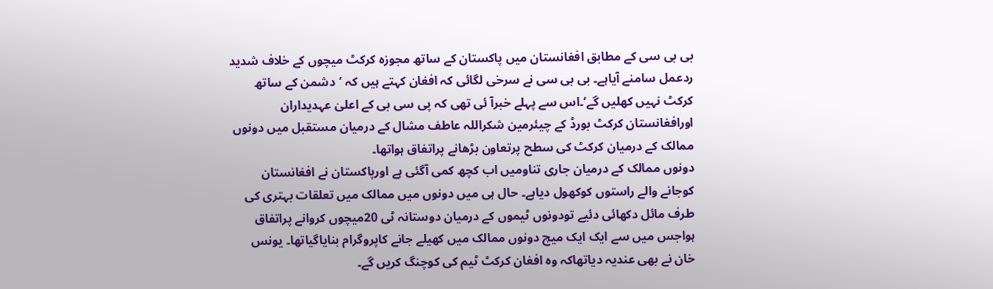بی بی سی کے مطابق افغانستان میں پاکستان کے ساتھ مجوزہ کرکٹ میچوں کے خلاف شدید ردعمل سامنے آیاہے۔ بی بی سی نے سرخی لگائی کہ افغان کہتے ہیں کہ ’دشمن کے ساتھ کرکٹ نہیں کھلیں گے‘۔اس سے پہلے خبرآ ئی تھی کہ پی سی بی کے اعلیٰ عہدیداران اورافغانستان کرکٹ بورڈ کے چیئرمین شکراللہ عاطف مشال کے درمیان مستقبل میں دونوں ممالک کے درمیان کرکٹ کی سطح پرتعاون بڑھانے پراتفاق ہواتھا۔
دونوں ممالک کے درمیان جاری تناومیں اب کچھ کمی آگئی ہے اورپاکستان نے افغانستان کوجانے والے راستوں کوکھول دیاہے۔ حال ہی میں دونوں میں ممالک میں تعلقات بہتری کی طرف مائل دکھائی دئیے تودونوں ٹیموں کے درمیان دوستانہ ٹی 20میچوں کروانے پراتفاق ہواجس میں سے ایک ایک میچ دونوں ممالک میں کھیلے جانے کاپروگرام بنایاگیاتھا۔ یونس خان نے بھی عندیہ دیاتھاکہ وہ افغان کرکٹ ٹیم کی کوچنگ کریں گے۔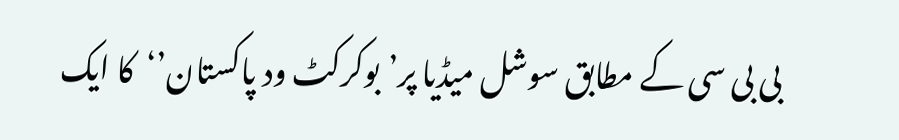بی بی سی کے مطابق سوشل میڈیا پر’بوکرکٹ ود پاکستان’‘کا ایک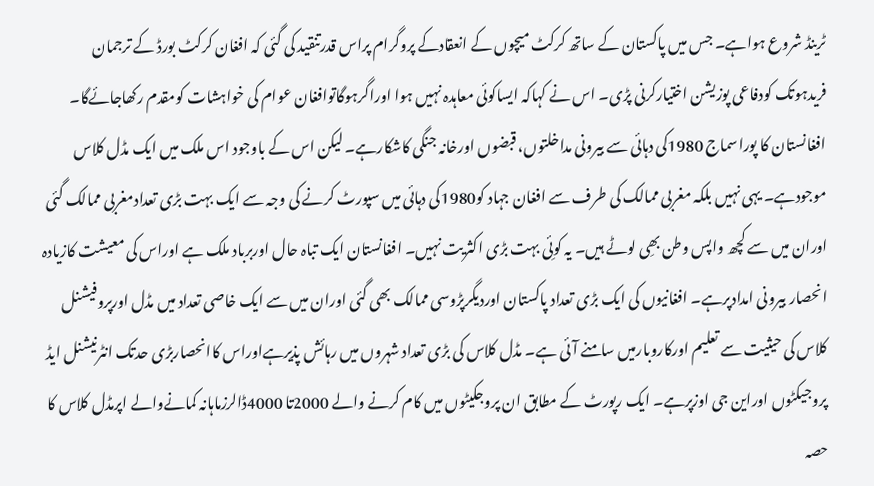ٹرینڈ شروع ہواہے۔ جس میں پاکستان کے ساتھ کرکٹ میچوں کے انعقادکے پروگرام پراس قدرتنقید کی گئی کہ افغان کرکٹ بورڈ کے ترجمان فریدہوتک کودفاعی پوزیشن اختیارکرنی پڑی۔ اس نے کہاکہ ایساکوئی معاہدہ نہیں ہوا اوراگرہوگاتوافغان عوام کی خواہشات کومقدم رکھاجائےگا۔
افغانستان کا پوراسماج 1980کی دہائی سے بیرونی مداخلتوں، قبضوں اورخانہ جنگی کاشکارہے۔ لیکن اس کے باوجود اس ملک میں ایک مڈل کلاس موجودہے۔ یہی نہیں بلکہ مغربی ممالک کی طرف سے افغان جہاد کو1980کی دہائی میں سپورٹ کرنے کی وجہ سے ایک بہت بڑی تعدادمغربی ممالک گئی اوران میں سے کچھ واپس وطن بھِی لوٹے ہیں۔ یہ کوئِی بہت بڑی اکثریت نہیں۔ افغانستان ایک تباہ حال اوربرباد ملک ہے اوراس کی معیشت کازیادہ انحصار بیرونی امدادپرہے۔ افغانیوں کی ایک بڑی تعداد پاکستان اوردیگرپڑوسی ممالک بھی گئی اوران میں سے ایک خاصی تعداد میں مڈل اورپروفیشنل کلاس کی حیثیت سے تعلیم اورکاروبارمیں سامنے آئی ہے۔ مڈل کلاس کی بڑی تعداد شہروں میں رہائش پذیرہےاوراس کاانحصاربڑی حدتک انٹرنیشنل ایڈ پروجیکٹوں اوراین جی اوزپرہے۔ ایک رپورٹ کے مطابق ان پروجکیٹوں میں کام کرنے والے 2000تا 4000ڈالرزماہانہ کمانےوالے اپرمڈل کلاس کا حصہ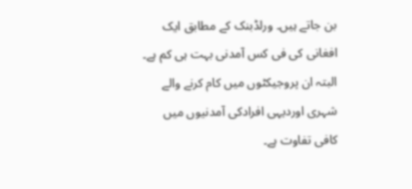بن جاتے ہیں۔ ورلڈبنک کے مطابق ایک افغانی کی فی کس آمدنی بہت ہی کم ہے۔ البتہ ان پروجیکٹوں میں کام کرنے والے شہری اوردیہی افرادکی آمدنیوں میں کافی تفاوت ہے۔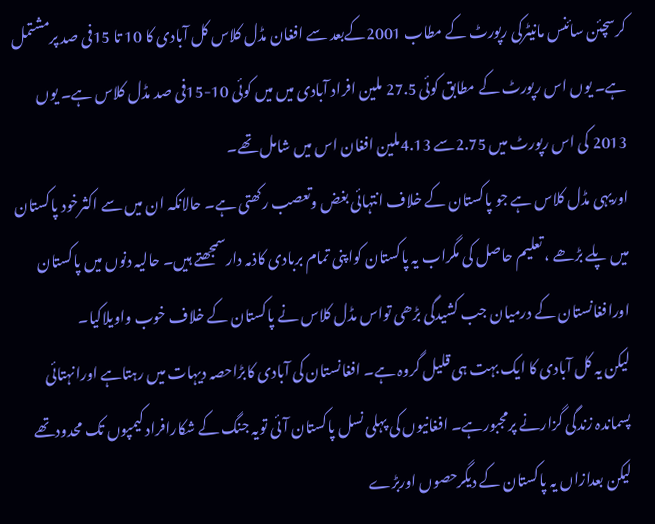کرسچئن سائنس مانیٹرکی رپورٹ کے مطاب 2001کےبعد سے افغان مڈل کلاس کل آبادی کا 10 تا 15فی صد پرمشتمل ہے۔ یوں اس رپورٹ کے مطابق کوئی 27.5 ملین افراد آبادی میں میں کوئی 10-15فی صد مڈل کلاس ہے۔ یوں 2013 کی اس رپورٹ میں 2.75سے 4.13ملین افغان اس میں شامل تھے۔
اوریہی مڈل کلاس ہے جو پاکستان کے خلاف انتہائی بغض وتعصب رکھتی ہے۔ حالانکہ ان میں سے اکثرخود پاکستان میں پلے بڑھے ، تعلیم حاصل کی مگراب یہ پاکستان کواپنی تمام بربادی کاذمہ دارسمجھتے ہیں۔ حالیہ دنوں میں پاکستان اورافغانستان کے درمیان جب کشیدگی بڑھی تواس مڈل کلاس نے پاکستان کے خلاف خوب واویلاکیا۔
لیکن یہ کل آبادی کا ایک بہت ہی قلیل گروہ ہے۔ افغانستان کی آبادی کابڑاحصہ دیہات میں رہتاہے اورانہتائی پسماندہ زندگی گزارنے پرمجبورہے۔ افغانیوں کی پہلی نسل پاکستان آئی تویہ جنگ کے شکارافراد کیمپوں تک محدودتھے لیکن بعدازاں یہ پاکستان کے دیگرحصوں اوربڑے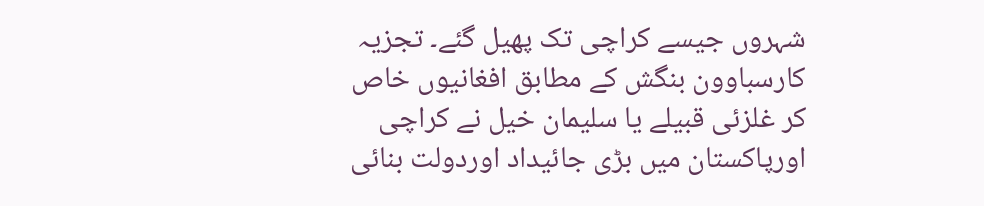شہروں جیسے کراچی تک پھیل گئے۔ تجزیہ کارسباوون بنگش کے مطابق افغانیوں خاص کر غلزئی قبیلے یا سلیمان خیل نے کراچی اورپاکستان میں بڑی جائیداد اوردولت بنائی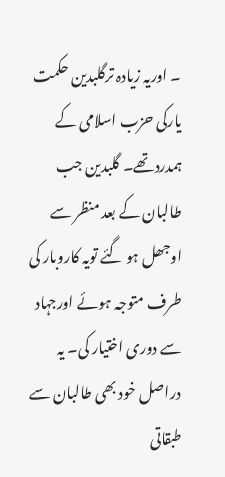۔ اوریہ زیادہ ترگلبدین حکمت یارکی حزب اسلامی کے ہمدردتھے۔ گلبدین جب طالبان کے بعد منظر سے اوجھل ہو گئے تویہ کاروبار کی طرف متوجہ ہوئے اورجہاد سے دوری اختیار کی۔ یہ دراصل خود بھی طالبان سے طبقاتی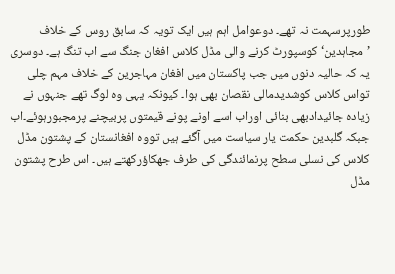طورپرسہمت نہ تھے۔ دوعوامل اہم ہیں ایک تویہ کہ سابق روس کے خلاف ’مجاہدین‘ کوسپورٹ کرنے والی مڈل کلاس افغان جنگ سے اب تنگ ہے۔ دوسری یہ کہ حالیہ دنوں میں جب پاکستان میں افغان مہاجرین کے خلاف مہم چلی تواس کلاس کوشدیدمالی نقصان بھی ہوا۔ کیونکہ یہی وہ لوگ تھے جنہوں نے زیادہ جائیدادبھی بنائی اوراب اسے اونے پونے قیمتوں پربیچنے پرمجبورہوئے۔اب جبکہ گلبدین حکمت یار سیاست میں آگئے ہیں تووہ افغانستان کے پشتون مڈل کلاس کی نسلی سطح پرنمائندگی کی طرف جھکاؤرکھتے ہیں۔ اس طرح پشتون مڈل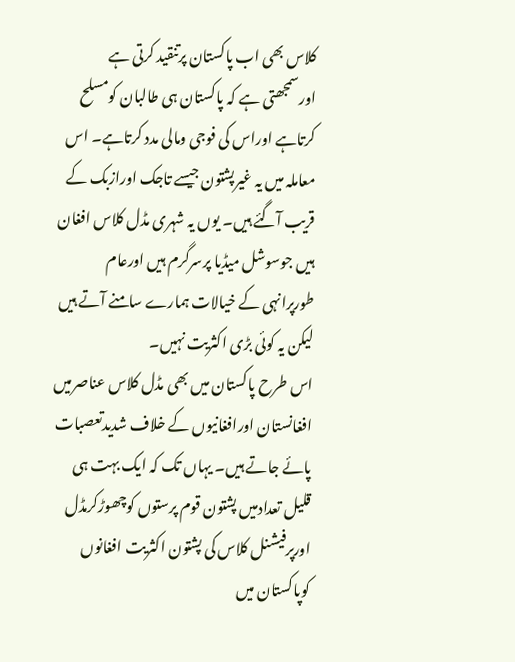کلاس بھی اب پاکستان پرتنقید کرتی ہے اورسمجھتی ہے کہ پاکستان ہی طالبان کومسلح کرتاہے اوراس کی فوجی ومالی مدد کرتاہے۔ اس معاملہ میں یہ غیرپشتون جیسے تاجک اورازبک کے قریب آگئے ہیں۔ یوں یہ شہری مڈل کلاس افغان ہیں جوسوشل میڈیا پرسرگرم ہیں اورعام طورپرانہی کے خیالات ہمارے سامنے آتے ہیں لیکن یہ کوئی بڑی اکثریت نہیں۔
اس طرح پاکستان میں بھی مڈل کلاس عناصرمیں افغانستان اورافغانیوں کے خلاف شدیدتعصبات پائے جاتے ہیں۔ یہاں تک کہ ایک بہت ہی قلیل تعدادمیں پشتون قوم پرستوں کوچھوڑکرمڈل اورپرفیشنل کلاس کی پشتون اکثریت افغانوں کوپاکستان میں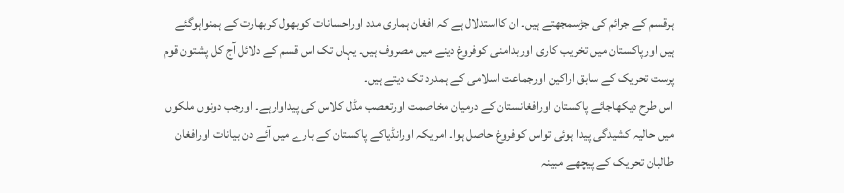ہرقسم کے جرائم کی جڑسمجھتے ہیں۔ ان کااستدلال ہے کہ افغان ہماری مدد اوراحسانات کوبھول کربھارت کے ہمنواہوگئے ہیں اورپاکستان میں تخریب کاری اوربدامنی کوفروغ دینے میں مصروف ہیں۔ یہاں تک اس قسم کے دلائل آج کل پشتون قوم پرست تحریک کے سابق اراکین اورجماعت اسلامی کے ہمدرد تک دیتے ہیں۔
اس طرح دیکھاجائے پاکستان اورافغانستان کے درمیان مخاصمت اورتعصب مڈل کلاس کی پیداوارہے۔ اورجب دونوں ملکوں میں حالیہ کشیدگی پیدا ہوئی تواس کوفروغ حاصل ہوا۔ امریکہ اورانڈیاکے پاکستان کے بارے میں آئے دن بیانات اورافغان طالبان تحریک کے پیچھے مبینہ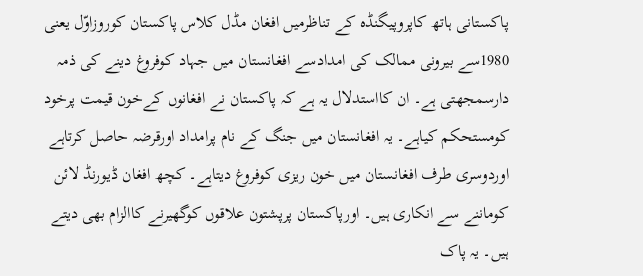پاکستانی ہاتھ کاپروپیگنڈہ کے تناظرمیں افغان مڈل کلاس پاکستان کوروزاوّل یعنی 1980سے بیرونی ممالک کی امدادسے افغانستان میں جہاد کوفروغ دینے کی ذمہ دارسمجھتی ہے۔ ان کااستدلال یہ ہے کہ پاکستان نے افغانوں کےخون قیمت پرخود کومستحکم کیاہے۔ یہ افغانستان میں جنگ کے نام پرامداد اورقرضہ حاصل کرتاہے اوردوسری طرف افغانستان میں خون ریزی کوفروغ دیتاہے۔ کچھ افغان ڈیورنڈ لائن کوماننے سے انکاری ہیں۔ اورپاکستان پرپشتون علاقوں کوگھیرنے کاالزام بھی دیتے ہیں۔ یہ پاک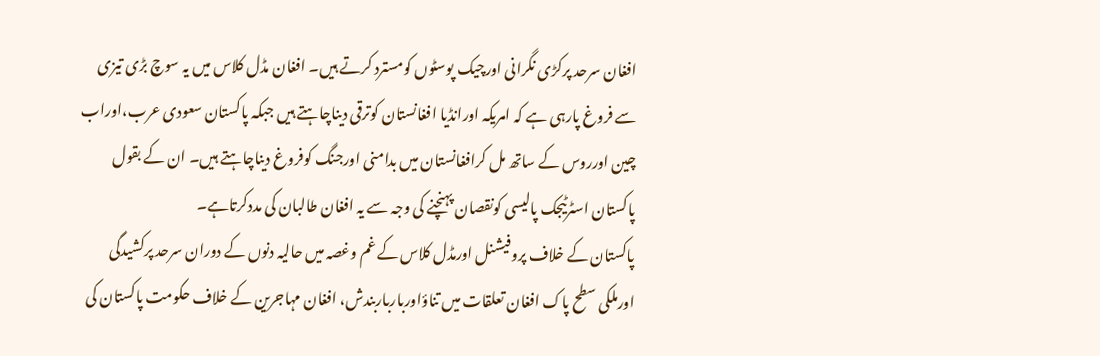افغان سرحد پرکڑی نگرانی اورچیک پوسٹوں کومسترد کرتے ہیں۔ افغان مڈل کلاس میں یہ سوچ بڑی تیزی سے فروغ پارہی ہے کہ امریکہ اورانڈیا افغانستان کوترقی دیناچاہتے ہیں جبکہ پاکستان سعودی عرب،اوراب چین اورروس کے ساتھ مل کرافغانستان میں بدامنی اورجنگ کوفروغ دیناچاہتے ہیں۔ ان کے بقول پاکستان اسٹرٹیجک پالیسی کونقصان پہنچنے کی وجہ سے یہ افغان طالبان کی مددکرتاہے۔
پاکستان کے خلاف پروفیشنل اورمڈل کلاس کے غم وغصہ میں حالیہ دنوں کے دوران سرحد پرکشیدگی اورملکی سطح پاک افغان تعلقات میں تناؤاوربارباربندش، افغان مہاجرین کے خلاف حکومت پاکستان کی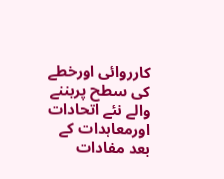کارروائی اورخطے کی سطح پربننے والے نئے اتحادات اورمعاہدات کے بعد مفادات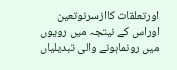اورتعلقات کاازسرنوتعین اوراس کے نیتجہ میں رویوں میں رونماہونے والی تبدیلیاں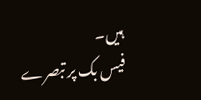ہیں۔
فیس بک پر تبصرے